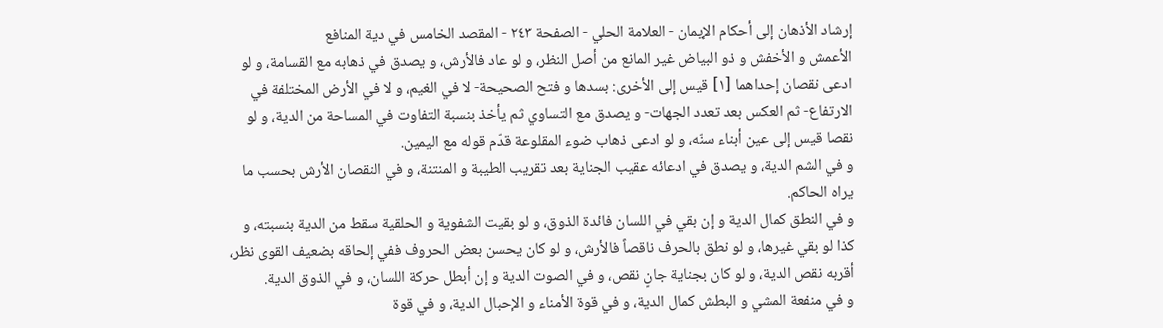إرشاد الأذهان إلى أحكام الإيمان - العلامة الحلي - الصفحة ٢٤٣ - المقصد الخامس في دية المنافع
الأعمش و الأخفش و ذو البياض غير المانع من أصل النظر، و لو عاد فالأرش، و يصدق في ذهابه مع القسامة، و لو ادعى نقصان إحداهما [١] قيس إلى الأخرى: بسدها و فتح الصحيحة- لا في الغيم، و لا في الأرض المختلفة في الارتفاع- ثم العكس بعد تعدد الجهات- و يصدق مع التساوي ثم يأخذ بنسبة التفاوت في المساحة من الدية، و لو نقصا قيس إلى عين أبناء سنّه، و لو ادعى ذهاب ضوء المقلوعة قدّم قوله مع اليمين.
و في الشم الدية، و يصدق في ادعائه عقيب الجناية بعد تقريب الطيبة و المنتنة، و في النقصان الأرش بحسب ما يراه الحاكم.
و في النطق كمال الدية و إن بقي في اللسان فائدة الذوق، و لو بقيت الشفوية و الحلقية سقط من الدية بنسبته، و كذا لو بقي غيرها، و لو نطق بالحرف ناقصاً فالأرش، و لو كان يحسن بعض الحروف ففي إلحاقه بضعيف القوى نظر، أقربه نقص الدية، و لو كان بجناية جانٍ نقص، و في الصوت الدية و إن أبطل حركة اللسان، و في الذوق الدية.
و في منفعة المشي و البطش كمال الدية، و في قوة الأمناء و الإحبال الدية، و في قوة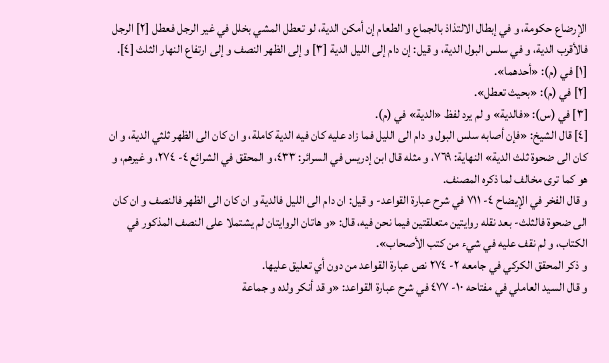الإرضاع حكومة، و في إبطال الالتذاذ بالجماع و الطعام إن أمكن الدية، لو تعطل المشي بخلل في غير الرجل فعطل [٢] الرجل فالأقرب الدية، و في سلس البول الدية، و قيل: إن دام إلى الليل الدية [٣] و إلى الظهر النصف و إلى ارتفاع النهار الثلث [٤].
[١] في (م): «أحدهما».
[٢] في (م): «بحيث تعطل».
[٣] في (س): «فالدية» و لم يرد لفظ «الدية» في (م).
[٤] قال الشيخ: «فإن أصابه سلس البول و دام الى الليل فما زاد عليه كان فيه الدية كاملة، و ان كان الى الظهر ثلثي الدية، و ان كان الى ضحوة ثلث الدية» النهاية: ٧٦٩، و مثله قال ابن إدريس في السرائر: ٤٣٣، و المحقق في الشرائع ٤- ٢٧٤، و غيرهم، و هو كما ترى مخالف لما ذكره المصنف.
و قال الفخر في الإيضاح ٤- ٧١١ في شرح عبارة القواعد- و قيل: ان دام الى الليل فالدية و ان كان الى الظهر فالنصف و ان كان الى ضحوة فالثلث- بعد نقله روايتين متعلقتين فيما نحن فيه، قال: «و هاتان الروايتان لم يشتملا على النصف المذكور في الكتاب، و لم نقف عليه في شيء من كتب الأصحاب».
و ذكر المحقق الكركي في جامعه ٢- ٢٧٤ نص عبارة القواعد من دون أي تعليق عليها.
و قال السيد العاملي في مفتاحه ١٠- ٤٧٧ في شرح عبارة القواعد: «و قد أنكر ولده و جماعة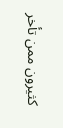كثيرون ممن تأخر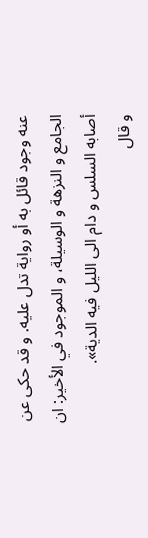عنه وجود قائل به أو رواية تدل عليه. و قد حكى عن الجامع و النزهة و الوسيلة، و الموجود في الأخير: ان أصابه السلس و دام الى الليل فيه الدية».
و قال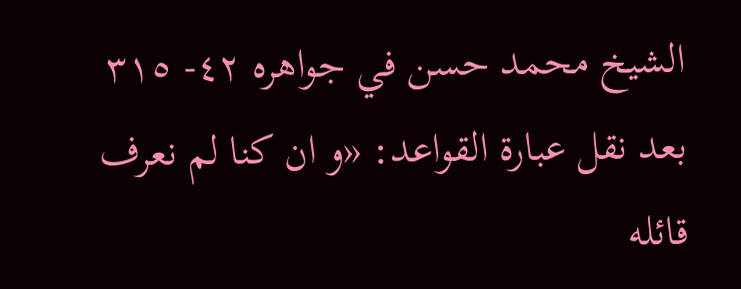الشيخ محمد حسن في جواهره ٤٢- ٣١٥ بعد نقل عبارة القواعد: «و ان كنا لم نعرف قائله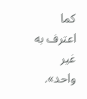كما اعترف به غير واحد».